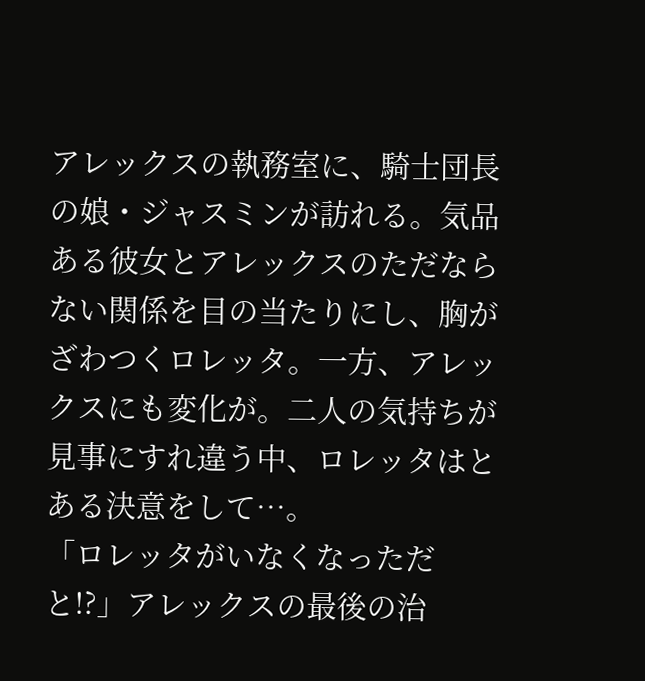アレックスの執務室に、騎士団長の娘・ジャスミンが訪れる。気品ある彼女とアレックスのただならない関係を目の当たりにし、胸がざわつくロレッタ。一方、アレックスにも変化が。二人の気持ちが見事にすれ違う中、ロレッタはとある決意をして…。
「ロレッタがいなくなっただと!?」アレックスの最後の治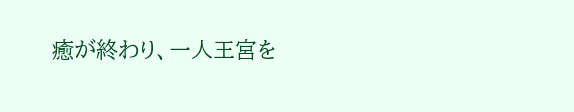癒が終わり、一人王宮を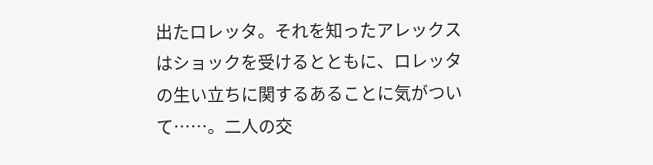出たロレッタ。それを知ったアレックスはショックを受けるとともに、ロレッタの生い立ちに関するあることに気がついて……。二人の交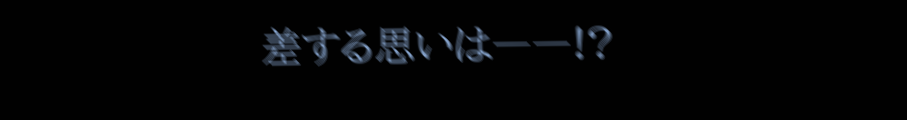差する思いは――!?